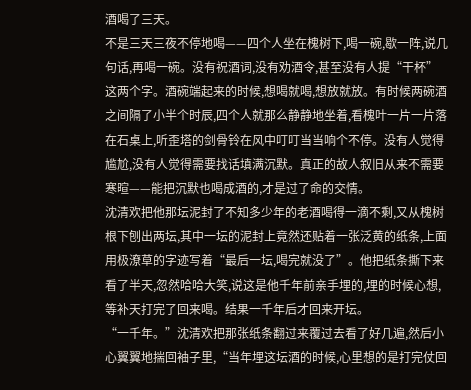酒喝了三天。
不是三天三夜不停地喝——四个人坐在槐树下,喝一碗,歇一阵,说几句话,再喝一碗。没有祝酒词,没有劝酒令,甚至没有人提“干杯”这两个字。酒碗端起来的时候,想喝就喝,想放就放。有时候两碗酒之间隔了小半个时辰,四个人就那么静静地坐着,看槐叶一片一片落在石桌上,听歪塔的剑骨铃在风中叮叮当当响个不停。没有人觉得尴尬,没有人觉得需要找话填满沉默。真正的故人叙旧从来不需要寒暄——能把沉默也喝成酒的,才是过了命的交情。
沈清欢把他那坛泥封了不知多少年的老酒喝得一滴不剩,又从槐树根下刨出两坛,其中一坛的泥封上竟然还贴着一张泛黄的纸条,上面用极潦草的字迹写着“最后一坛,喝完就没了”。他把纸条撕下来看了半天,忽然哈哈大笑,说这是他千年前亲手埋的,埋的时候心想,等补天打完了回来喝。结果一千年后才回来开坛。
“一千年。”沈清欢把那张纸条翻过来覆过去看了好几遍,然后小心翼翼地揣回袖子里,“当年埋这坛酒的时候,心里想的是打完仗回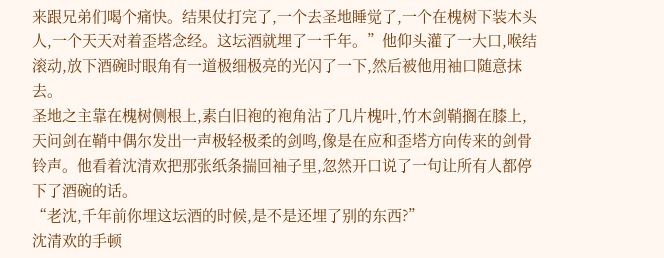来跟兄弟们喝个痛快。结果仗打完了,一个去圣地睡觉了,一个在槐树下装木头人,一个天天对着歪塔念经。这坛酒就埋了一千年。”他仰头灌了一大口,喉结滚动,放下酒碗时眼角有一道极细极亮的光闪了一下,然后被他用袖口随意抹去。
圣地之主靠在槐树侧根上,素白旧袍的袍角沾了几片槐叶,竹木剑鞘搁在膝上,天问剑在鞘中偶尔发出一声极轻极柔的剑鸣,像是在应和歪塔方向传来的剑骨铃声。他看着沈清欢把那张纸条揣回袖子里,忽然开口说了一句让所有人都停下了酒碗的话。
“老沈,千年前你埋这坛酒的时候,是不是还埋了别的东西?”
沈清欢的手顿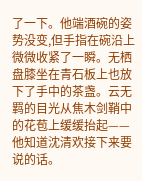了一下。他端酒碗的姿势没变,但手指在碗沿上微微收紧了一瞬。无栖盘膝坐在青石板上也放下了手中的茶盏。云无羁的目光从焦木剑鞘中的花苞上缓缓抬起——他知道沈清欢接下来要说的话。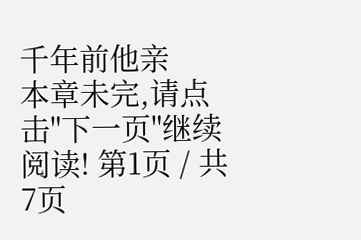千年前他亲
本章未完,请点击"下一页"继续阅读! 第1页 / 共7页